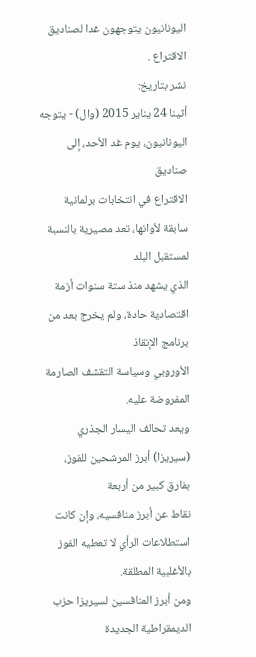اليونانيون يتوجهون غدا لصناديق الاقتراع .
نشر بتاريخ:
أثينا 24 يناير 2015 (وال) - يتوجه اليونانيون، يوم غد الأحد، إلى صناديق
الاقتراع في انتخابات برلمانية سابقة لأوانها، تعد مصيرية بالنسبة لمستقبل البلد
الذي يشهد منذ ستة سنوات أزمة اقتصادية حادة، ولم يخرج بعد من برنامج الإنقاذ
الأوروبي وسياسة التقشف الصارمة المفروضة عليه.
ويعد تحالف اليسار الجذري (سيريزا) أبرز المرشحين للفوز، بفارق كبير من أربعة
نقاط عن أبرز منافسيه، وإن كانت استطلاعات الرأي لا تعطيه الفوز بالأغلبية المطلقة.
ومن أبرز المنافسين لسيريزا حزب الديمقراطية الجديدة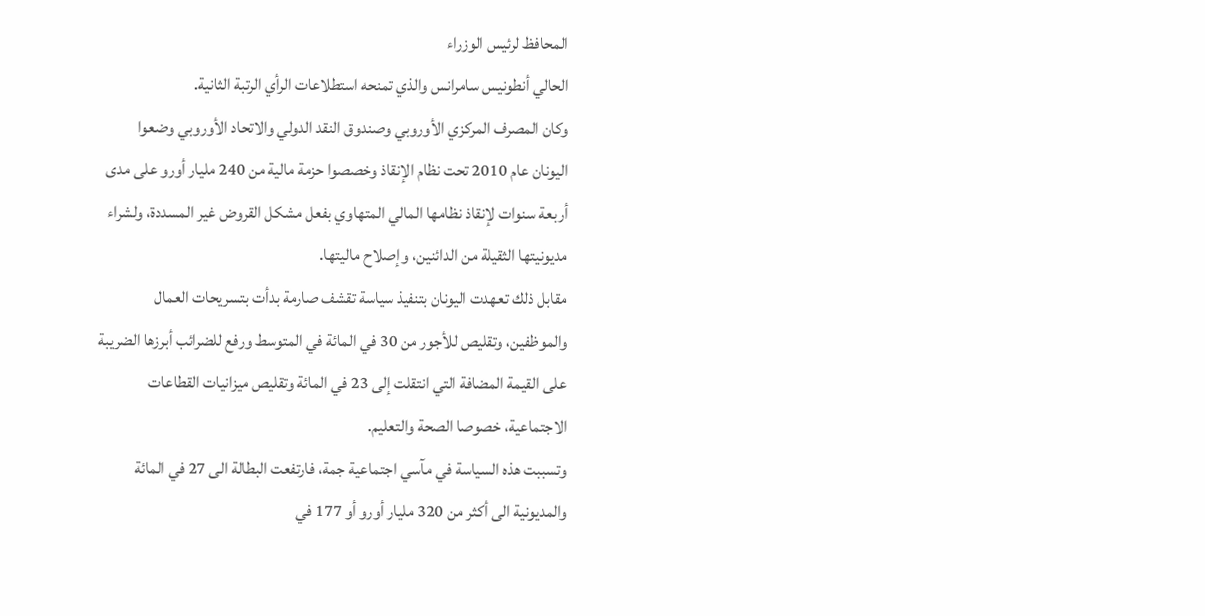المحافظ لرئيس الوزراء
الحالي أنطونيس سامرانس والذي تمنحه استطلاعات الرأي الرتبة الثانية.
وكان المصرف المركزي الأوروبي وصندوق النقد الدولي والاتحاد الأوروبي وضعوا
اليونان عام 2010 تحت نظام الإنقاذ وخصصوا حزمة مالية من 240 مليار أورو على مدى
أربعة سنوات لإنقاذ نظامها المالي المتهاوي بفعل مشكل القروض غير المسددة، ولشراء
مديونيتها الثقيلة من الدائنين، وإصلاح ماليتها.
مقابل ذلك تعهدت اليونان بتنفيذ سياسة تقشف صارمة بدأت بتسريحات العمال
والموظفين، وتقليص للأجور من 30 في المائة في المتوسط ورفع للضرائب أبرزها الضريبة
على القيمة المضافة التي انتقلت إلى 23 في المائة وتقليص ميزانيات القطاعات
الاجتماعية، خصوصا الصحة والتعليم.
وتسببت هذه السياسة في مآسي اجتماعية جمة، فارتفعت البطالة الى 27 في المائة
والمديونية الى أكثر من 320 مليار أورو أو 177 في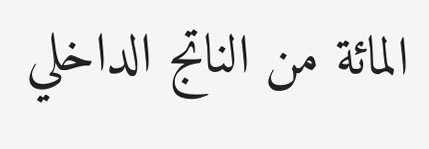المائة من الناتج الداخلي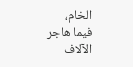الخام،
فيما هاجر الآلاف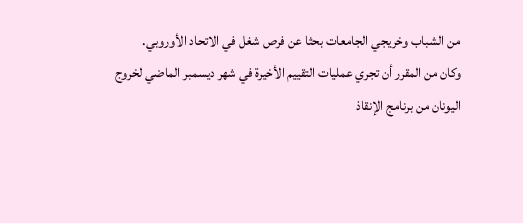من الشباب وخريجي الجامعات بحثا عن فرص شغل في الاتحاد الأوروبي.
وكان من المقرر أن تجري عمليات التقييم الأخيرة في شهر ديسمبر الماضي لخروج
اليونان من برنامج الإنقاذ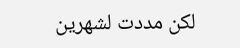لكن مددت لشهرين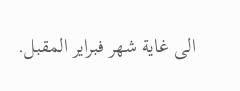الى غاية شهر فبراير المقبل.